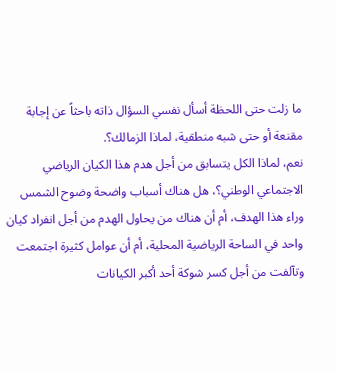ما زلت حتى اللحظة أسأل نفسي السؤال ذاته باحثاً عن إجابة مقنعة أو حتى شبه منطقية، لماذا الزمالك؟.
نعم، لماذا الكل يتسابق من أجل هدم هذا الكيان الرياضي الاجتماعي الوطني؟، هل هناك أسباب واضحة وضوح الشمس وراء هذا الهدف، أم أن هناك من يحاول الهدم من أجل انفراد كيان واحد في الساحة الرياضية المحلية، أم أن عوامل كثيرة اجتمعت وتآلفت من أجل كسر شوكة أحد أكبر الكيانات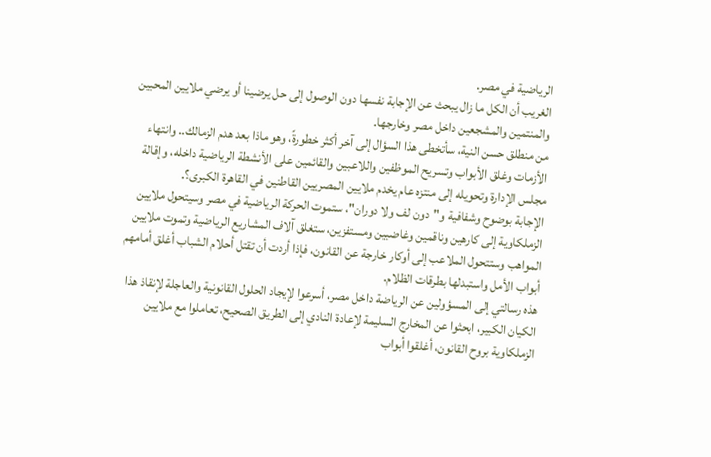الرياضية في مصر.
الغريب أن الكل ما زال يبحث عن الإجابة نفسها دون الوصول إلى حل يرضينا أو يرضي ملايين المحبين والمنتمين والمشجعين داخل مصر وخارجها.
من منطلق حسن النية، سأتخطى هذا السؤال إلى آخر أكثر خطورةً، وهو ماذا بعد هدم الزمالك.. وانتهاء الأزمات وغلق الأبواب وتسريح الموظفين واللاعبين والقائمين على الأنشطة الرياضية داخله، وإقالة مجلس الإدارة وتحويله إلى منتزه عام يخدم ملايين المصريين القاطنين في القاهرة الكبرى؟.
الإجابة بوضوح وشفافية و"دون لف ولا دوران"، ستموت الحركة الرياضية في مصر وسيتحول ملايين الزملكاوية إلى كارهين وناقمين وغاضبين ومستفزين، ستغلق آلاف المشاريع الرياضية وتموت ملايين المواهب وستتحول الملاعب إلى أوكار خارجة عن القانون، فإذا أردت أن تقتل أحلام الشباب أغلق أمامهم أبواب الأمل واستبدلها بطرقات الظلام.
هذه رسالتي إلى المسؤولين عن الرياضة داخل مصر، أسرعوا لإيجاد الحلول القانونية والعاجلة لإنقاذ هذا الكيان الكبير، ابحثوا عن المخارج السليمة لإعادة النادي إلى الطريق الصحيح، تعاملوا مع ملايين الزملكاوية بروح القانون، أغلقوا أبواب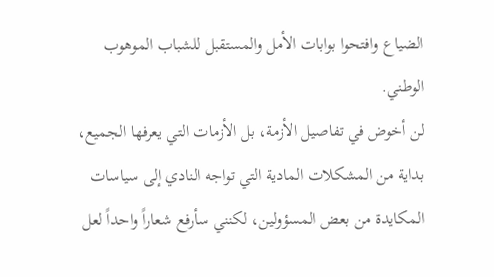الضياع وافتحوا بوابات الأمل والمستقبل للشباب الموهوب الوطني.
لن أخوض في تفاصيل الأزمة، بل الأزمات التي يعرفها الجميع، بداية من المشكلات المادية التي تواجه النادي إلى سياسات المكايدة من بعض المسؤولين، لكنني سأرفع شعاراً واحداً لعل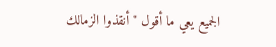الجميع يعي ما أقول "أنقذوا الزمالك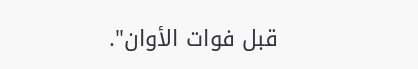قبل فوات الأوان".